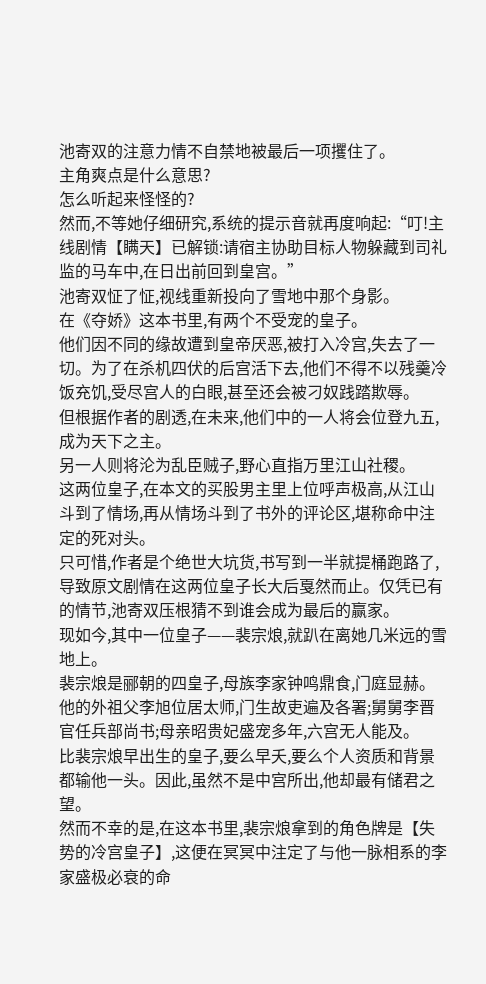池寄双的注意力情不自禁地被最后一项攫住了。
主角爽点是什么意思?
怎么听起来怪怪的?
然而,不等她仔细研究,系统的提示音就再度响起:“叮!主线剧情【瞒天】已解锁:请宿主协助目标人物躲藏到司礼监的马车中,在日出前回到皇宫。”
池寄双怔了怔,视线重新投向了雪地中那个身影。
在《夺娇》这本书里,有两个不受宠的皇子。
他们因不同的缘故遭到皇帝厌恶,被打入冷宫,失去了一切。为了在杀机四伏的后宫活下去,他们不得不以残羹冷饭充饥,受尽宫人的白眼,甚至还会被刁奴践踏欺辱。
但根据作者的剧透,在未来,他们中的一人将会位登九五,成为天下之主。
另一人则将沦为乱臣贼子,野心直指万里江山社稷。
这两位皇子,在本文的买股男主里上位呼声极高,从江山斗到了情场,再从情场斗到了书外的评论区,堪称命中注定的死对头。
只可惜,作者是个绝世大坑货,书写到一半就提桶跑路了,导致原文剧情在这两位皇子长大后戛然而止。仅凭已有的情节,池寄双压根猜不到谁会成为最后的赢家。
现如今,其中一位皇子——裴宗烺,就趴在离她几米远的雪地上。
裴宗烺是郦朝的四皇子,母族李家钟鸣鼎食,门庭显赫。他的外祖父李旭位居太师,门生故吏遍及各署;舅舅李晋官任兵部尚书;母亲昭贵妃盛宠多年,六宫无人能及。
比裴宗烺早出生的皇子,要么早夭,要么个人资质和背景都输他一头。因此,虽然不是中宫所出,他却最有储君之望。
然而不幸的是,在这本书里,裴宗烺拿到的角色牌是【失势的冷宫皇子】,这便在冥冥中注定了与他一脉相系的李家盛极必衰的命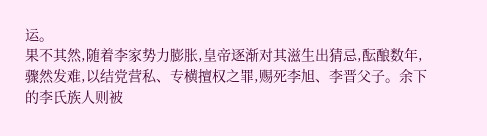运。
果不其然,随着李家势力膨胀,皇帝逐渐对其滋生出猜忌,酝酿数年,骤然发难,以结党营私、专横擅权之罪,赐死李旭、李晋父子。余下的李氏族人则被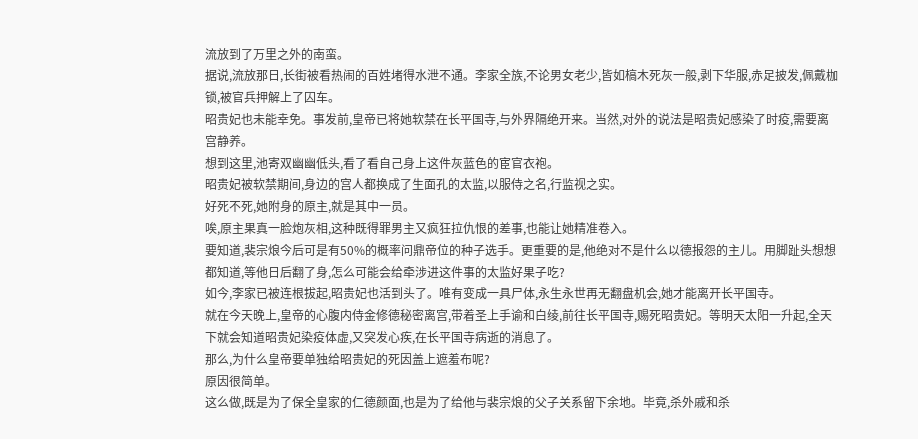流放到了万里之外的南蛮。
据说,流放那日,长街被看热闹的百姓堵得水泄不通。李家全族,不论男女老少,皆如槁木死灰一般,剥下华服,赤足披发,佩戴枷锁,被官兵押解上了囚车。
昭贵妃也未能幸免。事发前,皇帝已将她软禁在长平国寺,与外界隔绝开来。当然,对外的说法是昭贵妃感染了时疫,需要离宫静养。
想到这里,池寄双幽幽低头,看了看自己身上这件灰蓝色的宦官衣袍。
昭贵妃被软禁期间,身边的宫人都换成了生面孔的太监,以服侍之名,行监视之实。
好死不死,她附身的原主,就是其中一员。
唉,原主果真一脸炮灰相,这种既得罪男主又疯狂拉仇恨的差事,也能让她精准卷入。
要知道,裴宗烺今后可是有50%的概率问鼎帝位的种子选手。更重要的是,他绝对不是什么以德报怨的主儿。用脚趾头想想都知道,等他日后翻了身,怎么可能会给牵涉进这件事的太监好果子吃?
如今,李家已被连根拔起,昭贵妃也活到头了。唯有变成一具尸体,永生永世再无翻盘机会,她才能离开长平国寺。
就在今天晚上,皇帝的心腹内侍金修德秘密离宫,带着圣上手谕和白绫,前往长平国寺,赐死昭贵妃。等明天太阳一升起,全天下就会知道昭贵妃染疫体虚,又突发心疾,在长平国寺病逝的消息了。
那么,为什么皇帝要单独给昭贵妃的死因盖上遮羞布呢?
原因很简单。
这么做,既是为了保全皇家的仁德颜面,也是为了给他与裴宗烺的父子关系留下余地。毕竟,杀外戚和杀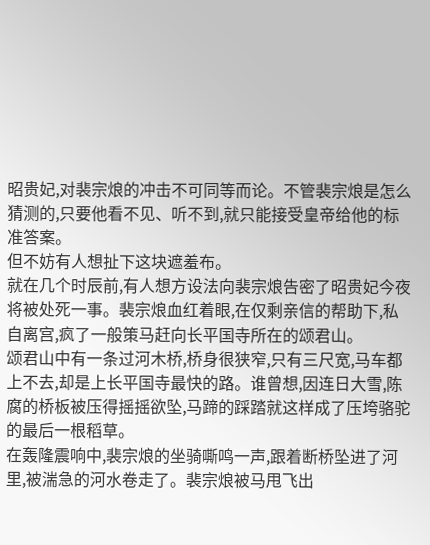昭贵妃,对裴宗烺的冲击不可同等而论。不管裴宗烺是怎么猜测的,只要他看不见、听不到,就只能接受皇帝给他的标准答案。
但不妨有人想扯下这块遮羞布。
就在几个时辰前,有人想方设法向裴宗烺告密了昭贵妃今夜将被处死一事。裴宗烺血红着眼,在仅剩亲信的帮助下,私自离宫,疯了一般策马赶向长平国寺所在的颂君山。
颂君山中有一条过河木桥,桥身很狭窄,只有三尺宽,马车都上不去,却是上长平国寺最快的路。谁曾想,因连日大雪,陈腐的桥板被压得摇摇欲坠,马蹄的踩踏就这样成了压垮骆驼的最后一根稻草。
在轰隆震响中,裴宗烺的坐骑嘶鸣一声,跟着断桥坠进了河里,被湍急的河水卷走了。裴宗烺被马甩飞出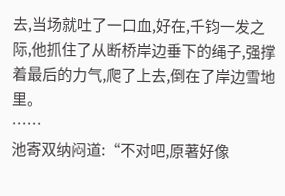去,当场就吐了一口血,好在,千钧一发之际,他抓住了从断桥岸边垂下的绳子,强撑着最后的力气,爬了上去,倒在了岸边雪地里。
……
池寄双纳闷道:“不对吧,原著好像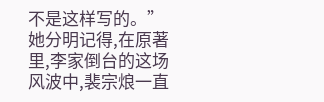不是这样写的。”
她分明记得,在原著里,李家倒台的这场风波中,裴宗烺一直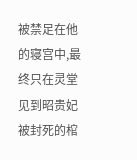被禁足在他的寝宫中,最终只在灵堂见到昭贵妃被封死的棺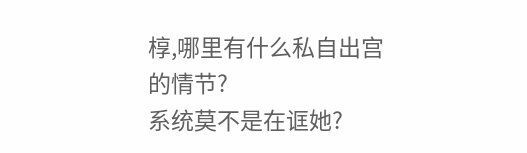椁,哪里有什么私自出宫的情节?
系统莫不是在诓她?